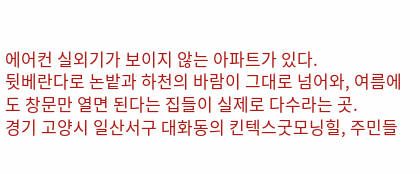에어컨 실외기가 보이지 않는 아파트가 있다.
뒷베란다로 논밭과 하천의 바람이 그대로 넘어와, 여름에도 창문만 열면 된다는 집들이 실제로 다수라는 곳.
경기 고양시 일산서구 대화동의 킨텍스굿모닝힐, 주민들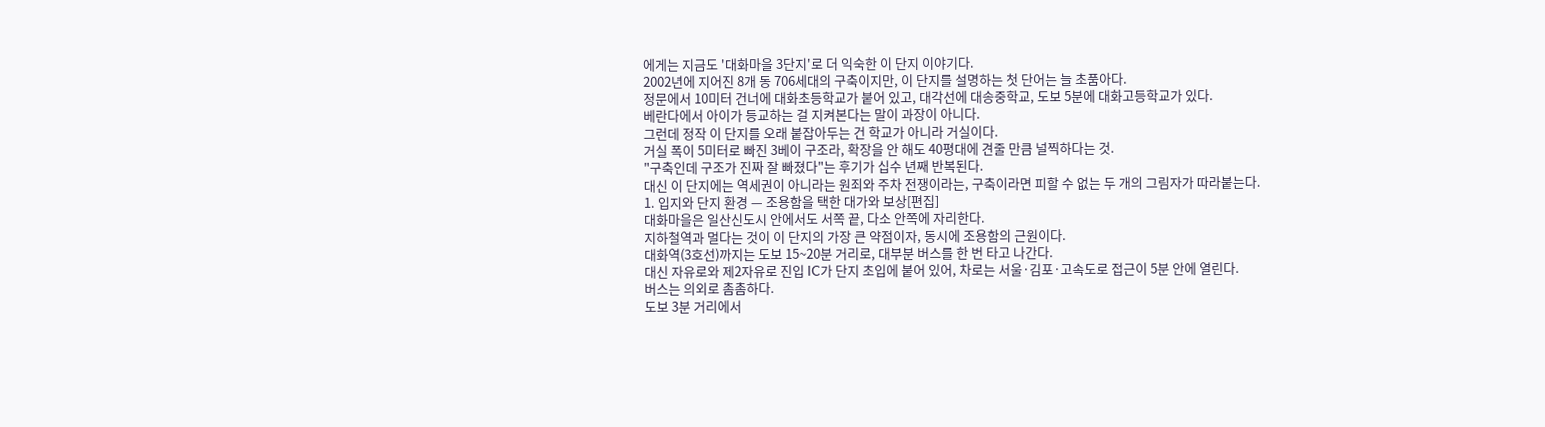에게는 지금도 '대화마을 3단지'로 더 익숙한 이 단지 이야기다.
2002년에 지어진 8개 동 706세대의 구축이지만, 이 단지를 설명하는 첫 단어는 늘 초품아다.
정문에서 10미터 건너에 대화초등학교가 붙어 있고, 대각선에 대송중학교, 도보 5분에 대화고등학교가 있다.
베란다에서 아이가 등교하는 걸 지켜본다는 말이 과장이 아니다.
그런데 정작 이 단지를 오래 붙잡아두는 건 학교가 아니라 거실이다.
거실 폭이 5미터로 빠진 3베이 구조라, 확장을 안 해도 40평대에 견줄 만큼 널찍하다는 것.
"구축인데 구조가 진짜 잘 빠졌다"는 후기가 십수 년째 반복된다.
대신 이 단지에는 역세권이 아니라는 원죄와 주차 전쟁이라는, 구축이라면 피할 수 없는 두 개의 그림자가 따라붙는다.
1. 입지와 단지 환경 — 조용함을 택한 대가와 보상[편집]
대화마을은 일산신도시 안에서도 서쪽 끝, 다소 안쪽에 자리한다.
지하철역과 멀다는 것이 이 단지의 가장 큰 약점이자, 동시에 조용함의 근원이다.
대화역(3호선)까지는 도보 15~20분 거리로, 대부분 버스를 한 번 타고 나간다.
대신 자유로와 제2자유로 진입 IC가 단지 초입에 붙어 있어, 차로는 서울·김포·고속도로 접근이 5분 안에 열린다.
버스는 의외로 촘촘하다.
도보 3분 거리에서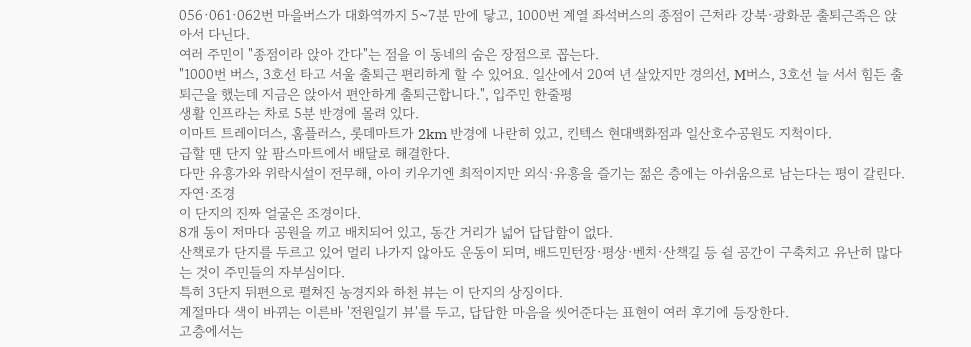056·061·062번 마을버스가 대화역까지 5~7분 만에 닿고, 1000번 계열 좌석버스의 종점이 근처라 강북·광화문 출퇴근족은 앉아서 다닌다.
여러 주민이 "종점이라 앉아 간다"는 점을 이 동네의 숨은 장점으로 꼽는다.
"1000번 버스, 3호선 타고 서울 출퇴근 편리하게 할 수 있어요. 일산에서 20여 년 살았지만 경의선, M버스, 3호선 늘 서서 힘든 출퇴근을 했는데 지금은 앉아서 편안하게 출퇴근합니다.", 입주민 한줄평
생활 인프라는 차로 5분 반경에 몰려 있다.
이마트 트레이더스, 홈플러스, 롯데마트가 2km 반경에 나란히 있고, 킨텍스 현대백화점과 일산호수공원도 지척이다.
급할 땐 단지 앞 팜스마트에서 배달로 해결한다.
다만 유흥가와 위락시설이 전무해, 아이 키우기엔 최적이지만 외식·유흥을 즐기는 젊은 층에는 아쉬움으로 남는다는 평이 갈린다.
자연·조경
이 단지의 진짜 얼굴은 조경이다.
8개 동이 저마다 공원을 끼고 배치되어 있고, 동간 거리가 넓어 답답함이 없다.
산책로가 단지를 두르고 있어 멀리 나가지 않아도 운동이 되며, 배드민턴장·평상·벤치·산책길 등 쉴 공간이 구축치고 유난히 많다는 것이 주민들의 자부심이다.
특히 3단지 뒤편으로 펼쳐진 농경지와 하천 뷰는 이 단지의 상징이다.
계절마다 색이 바뀌는 이른바 '전원일기 뷰'를 두고, 답답한 마음을 씻어준다는 표현이 여러 후기에 등장한다.
고층에서는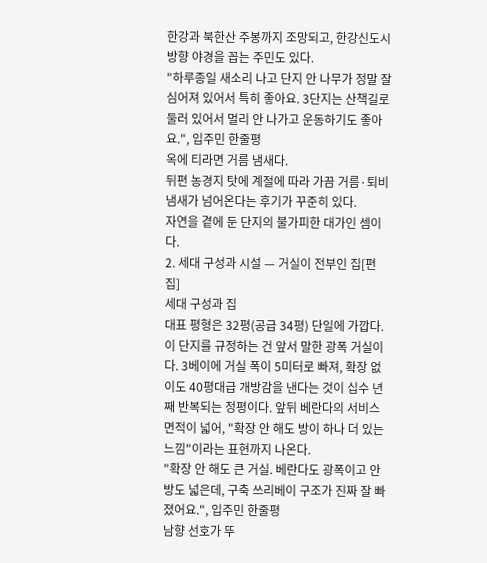한강과 북한산 주봉까지 조망되고, 한강신도시 방향 야경을 꼽는 주민도 있다.
"하루종일 새소리 나고 단지 안 나무가 정말 잘 심어져 있어서 특히 좋아요. 3단지는 산책길로 둘러 있어서 멀리 안 나가고 운동하기도 좋아요.", 입주민 한줄평
옥에 티라면 거름 냄새다.
뒤편 농경지 탓에 계절에 따라 가끔 거름·퇴비 냄새가 넘어온다는 후기가 꾸준히 있다.
자연을 곁에 둔 단지의 불가피한 대가인 셈이다.
2. 세대 구성과 시설 — 거실이 전부인 집[편집]
세대 구성과 집
대표 평형은 32평(공급 34평) 단일에 가깝다. 이 단지를 규정하는 건 앞서 말한 광폭 거실이다. 3베이에 거실 폭이 5미터로 빠져, 확장 없이도 40평대급 개방감을 낸다는 것이 십수 년째 반복되는 정평이다. 앞뒤 베란다의 서비스 면적이 넓어, "확장 안 해도 방이 하나 더 있는 느낌"이라는 표현까지 나온다.
"확장 안 해도 큰 거실. 베란다도 광폭이고 안방도 넓은데, 구축 쓰리베이 구조가 진짜 잘 빠졌어요.", 입주민 한줄평
남향 선호가 뚜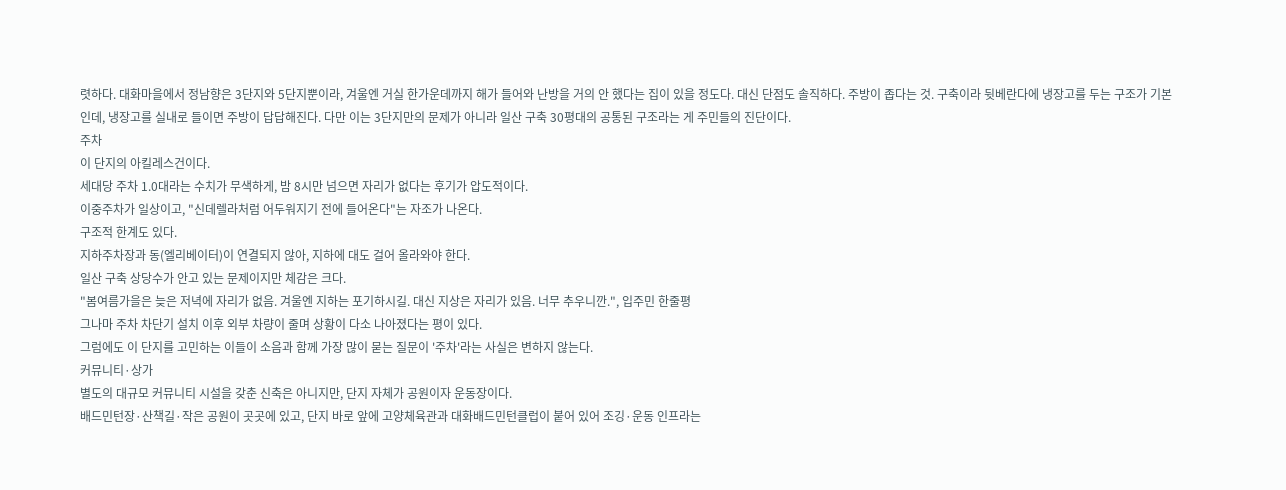렷하다. 대화마을에서 정남향은 3단지와 5단지뿐이라, 겨울엔 거실 한가운데까지 해가 들어와 난방을 거의 안 했다는 집이 있을 정도다. 대신 단점도 솔직하다. 주방이 좁다는 것. 구축이라 뒷베란다에 냉장고를 두는 구조가 기본인데, 냉장고를 실내로 들이면 주방이 답답해진다. 다만 이는 3단지만의 문제가 아니라 일산 구축 30평대의 공통된 구조라는 게 주민들의 진단이다.
주차
이 단지의 아킬레스건이다.
세대당 주차 1.0대라는 수치가 무색하게, 밤 8시만 넘으면 자리가 없다는 후기가 압도적이다.
이중주차가 일상이고, "신데렐라처럼 어두워지기 전에 들어온다"는 자조가 나온다.
구조적 한계도 있다.
지하주차장과 동(엘리베이터)이 연결되지 않아, 지하에 대도 걸어 올라와야 한다.
일산 구축 상당수가 안고 있는 문제이지만 체감은 크다.
"봄여름가을은 늦은 저녁에 자리가 없음. 겨울엔 지하는 포기하시길. 대신 지상은 자리가 있음. 너무 추우니깐.", 입주민 한줄평
그나마 주차 차단기 설치 이후 외부 차량이 줄며 상황이 다소 나아졌다는 평이 있다.
그럼에도 이 단지를 고민하는 이들이 소음과 함께 가장 많이 묻는 질문이 '주차'라는 사실은 변하지 않는다.
커뮤니티·상가
별도의 대규모 커뮤니티 시설을 갖춘 신축은 아니지만, 단지 자체가 공원이자 운동장이다.
배드민턴장·산책길·작은 공원이 곳곳에 있고, 단지 바로 앞에 고양체육관과 대화배드민턴클럽이 붙어 있어 조깅·운동 인프라는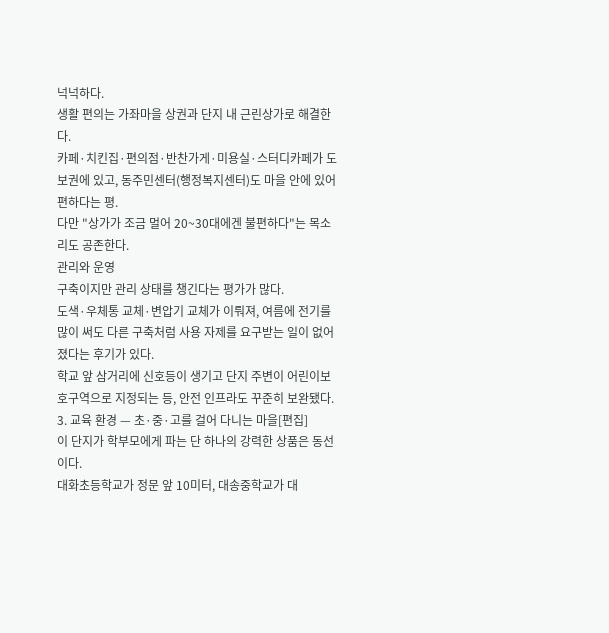넉넉하다.
생활 편의는 가좌마을 상권과 단지 내 근린상가로 해결한다.
카페·치킨집·편의점·반찬가게·미용실·스터디카페가 도보권에 있고, 동주민센터(행정복지센터)도 마을 안에 있어 편하다는 평.
다만 "상가가 조금 멀어 20~30대에겐 불편하다"는 목소리도 공존한다.
관리와 운영
구축이지만 관리 상태를 챙긴다는 평가가 많다.
도색·우체통 교체·변압기 교체가 이뤄져, 여름에 전기를 많이 써도 다른 구축처럼 사용 자제를 요구받는 일이 없어졌다는 후기가 있다.
학교 앞 삼거리에 신호등이 생기고 단지 주변이 어린이보호구역으로 지정되는 등, 안전 인프라도 꾸준히 보완됐다.
3. 교육 환경 — 초·중·고를 걸어 다니는 마을[편집]
이 단지가 학부모에게 파는 단 하나의 강력한 상품은 동선이다.
대화초등학교가 정문 앞 10미터, 대송중학교가 대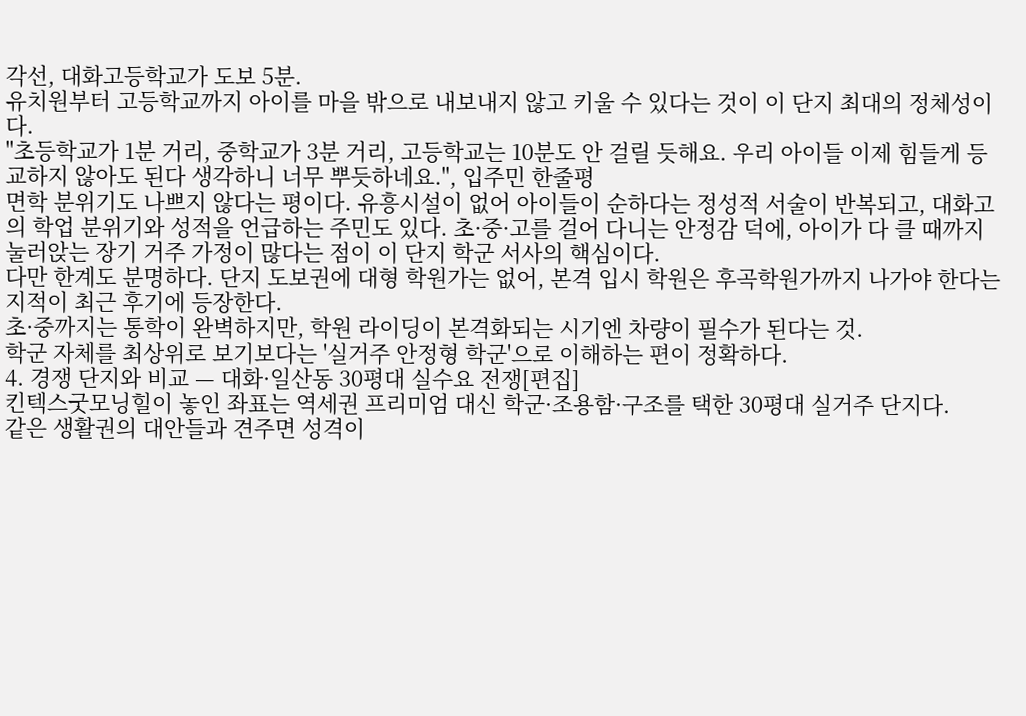각선, 대화고등학교가 도보 5분.
유치원부터 고등학교까지 아이를 마을 밖으로 내보내지 않고 키울 수 있다는 것이 이 단지 최대의 정체성이다.
"초등학교가 1분 거리, 중학교가 3분 거리, 고등학교는 10분도 안 걸릴 듯해요. 우리 아이들 이제 힘들게 등교하지 않아도 된다 생각하니 너무 뿌듯하네요.", 입주민 한줄평
면학 분위기도 나쁘지 않다는 평이다. 유흥시설이 없어 아이들이 순하다는 정성적 서술이 반복되고, 대화고의 학업 분위기와 성적을 언급하는 주민도 있다. 초·중·고를 걸어 다니는 안정감 덕에, 아이가 다 클 때까지 눌러앉는 장기 거주 가정이 많다는 점이 이 단지 학군 서사의 핵심이다.
다만 한계도 분명하다. 단지 도보권에 대형 학원가는 없어, 본격 입시 학원은 후곡학원가까지 나가야 한다는 지적이 최근 후기에 등장한다.
초·중까지는 통학이 완벽하지만, 학원 라이딩이 본격화되는 시기엔 차량이 필수가 된다는 것.
학군 자체를 최상위로 보기보다는 '실거주 안정형 학군'으로 이해하는 편이 정확하다.
4. 경쟁 단지와 비교 — 대화·일산동 30평대 실수요 전쟁[편집]
킨텍스굿모닝힐이 놓인 좌표는 역세권 프리미엄 대신 학군·조용함·구조를 택한 30평대 실거주 단지다.
같은 생활권의 대안들과 견주면 성격이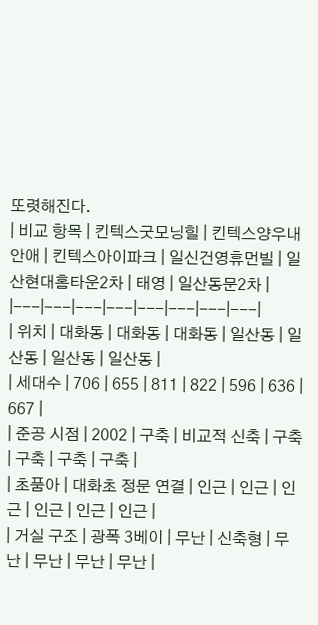또렷해진다.
| 비교 항목 | 킨텍스굿모닝힐 | 킨텍스양우내안애 | 킨텍스아이파크 | 일신건영휴먼빌 | 일산현대홈타운2차 | 태영 | 일산동문2차 |
|---|---|---|---|---|---|---|---|
| 위치 | 대화동 | 대화동 | 대화동 | 일산동 | 일산동 | 일산동 | 일산동 |
| 세대수 | 706 | 655 | 811 | 822 | 596 | 636 | 667 |
| 준공 시점 | 2002 | 구축 | 비교적 신축 | 구축 | 구축 | 구축 | 구축 |
| 초품아 | 대화초 정문 연결 | 인근 | 인근 | 인근 | 인근 | 인근 | 인근 |
| 거실 구조 | 광폭 3베이 | 무난 | 신축형 | 무난 | 무난 | 무난 | 무난 |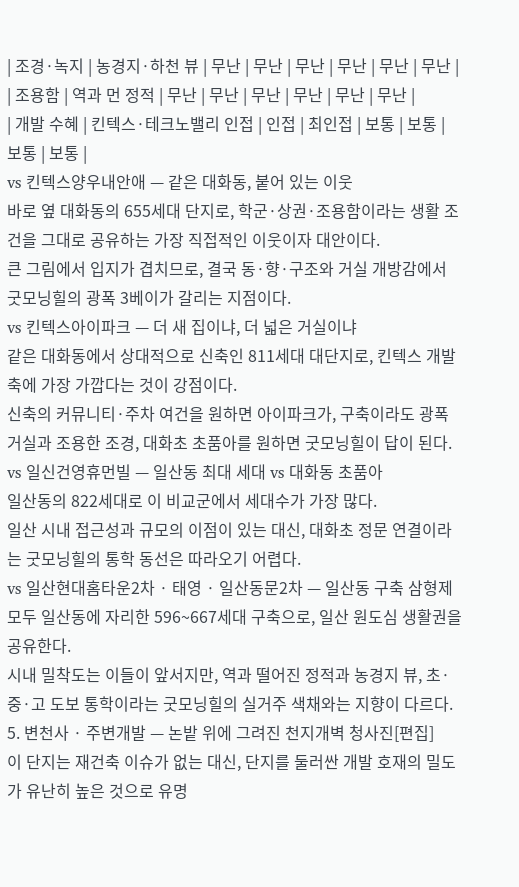| 조경·녹지 | 농경지·하천 뷰 | 무난 | 무난 | 무난 | 무난 | 무난 | 무난 |
| 조용함 | 역과 먼 정적 | 무난 | 무난 | 무난 | 무난 | 무난 | 무난 |
| 개발 수혜 | 킨텍스·테크노밸리 인접 | 인접 | 최인접 | 보통 | 보통 | 보통 | 보통 |
vs 킨텍스양우내안애 — 같은 대화동, 붙어 있는 이웃
바로 옆 대화동의 655세대 단지로, 학군·상권·조용함이라는 생활 조건을 그대로 공유하는 가장 직접적인 이웃이자 대안이다.
큰 그림에서 입지가 겹치므로, 결국 동·향·구조와 거실 개방감에서 굿모닝힐의 광폭 3베이가 갈리는 지점이다.
vs 킨텍스아이파크 — 더 새 집이냐, 더 넓은 거실이냐
같은 대화동에서 상대적으로 신축인 811세대 대단지로, 킨텍스 개발축에 가장 가깝다는 것이 강점이다.
신축의 커뮤니티·주차 여건을 원하면 아이파크가, 구축이라도 광폭 거실과 조용한 조경, 대화초 초품아를 원하면 굿모닝힐이 답이 된다.
vs 일신건영휴먼빌 — 일산동 최대 세대 vs 대화동 초품아
일산동의 822세대로 이 비교군에서 세대수가 가장 많다.
일산 시내 접근성과 규모의 이점이 있는 대신, 대화초 정문 연결이라는 굿모닝힐의 통학 동선은 따라오기 어렵다.
vs 일산현대홈타운2차 · 태영 · 일산동문2차 — 일산동 구축 삼형제
모두 일산동에 자리한 596~667세대 구축으로, 일산 원도심 생활권을 공유한다.
시내 밀착도는 이들이 앞서지만, 역과 떨어진 정적과 농경지 뷰, 초·중·고 도보 통학이라는 굿모닝힐의 실거주 색채와는 지향이 다르다.
5. 변천사 · 주변개발 — 논밭 위에 그려진 천지개벽 청사진[편집]
이 단지는 재건축 이슈가 없는 대신, 단지를 둘러싼 개발 호재의 밀도가 유난히 높은 것으로 유명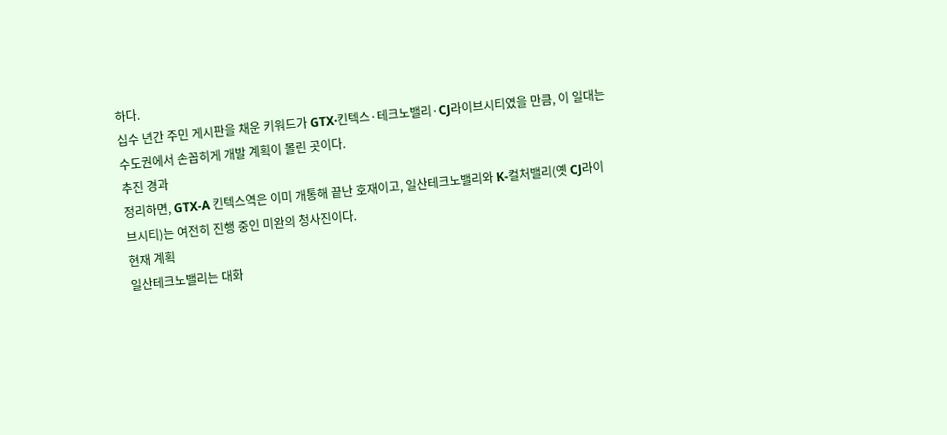하다.
십수 년간 주민 게시판을 채운 키워드가 GTX·킨텍스·테크노밸리·CJ라이브시티였을 만큼, 이 일대는 수도권에서 손꼽히게 개발 계획이 몰린 곳이다.
추진 경과
정리하면, GTX-A 킨텍스역은 이미 개통해 끝난 호재이고, 일산테크노밸리와 K-컬처밸리(옛 CJ라이브시티)는 여전히 진행 중인 미완의 청사진이다.
현재 계획
일산테크노밸리는 대화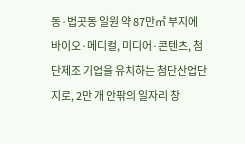동·법곳동 일원 약 87만㎡ 부지에 바이오·메디컬, 미디어·콘텐츠, 첨단제조 기업을 유치하는 첨단산업단지로, 2만 개 안팎의 일자리 창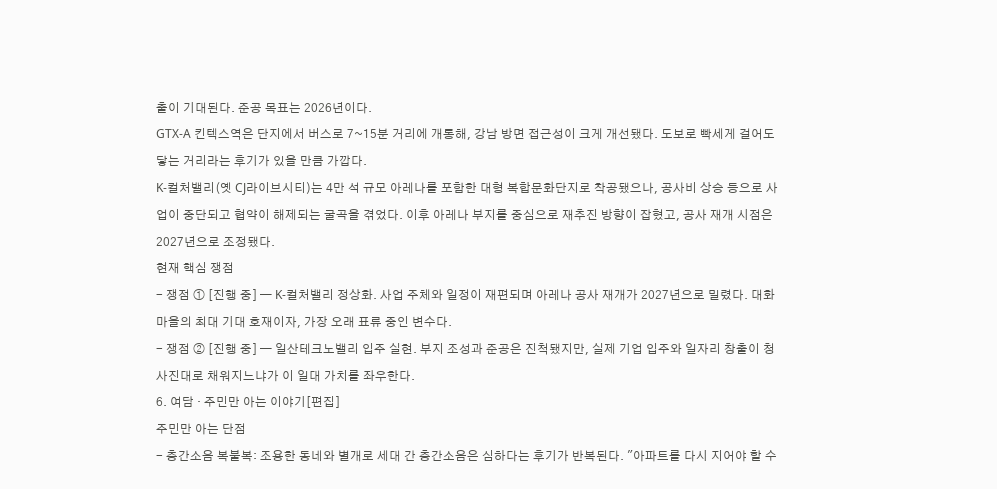출이 기대된다. 준공 목표는 2026년이다.
GTX-A 킨텍스역은 단지에서 버스로 7~15분 거리에 개통해, 강남 방면 접근성이 크게 개선됐다. 도보로 빡세게 걸어도 닿는 거리라는 후기가 있을 만큼 가깝다.
K-컬처밸리(옛 CJ라이브시티)는 4만 석 규모 아레나를 포함한 대형 복합문화단지로 착공됐으나, 공사비 상승 등으로 사업이 중단되고 협약이 해제되는 굴곡을 겪었다. 이후 아레나 부지를 중심으로 재추진 방향이 잡혔고, 공사 재개 시점은 2027년으로 조정됐다.
현재 핵심 쟁점
- 쟁점 ① [진행 중] — K-컬처밸리 정상화. 사업 주체와 일정이 재편되며 아레나 공사 재개가 2027년으로 밀렸다. 대화마을의 최대 기대 호재이자, 가장 오래 표류 중인 변수다.
- 쟁점 ② [진행 중] — 일산테크노밸리 입주 실현. 부지 조성과 준공은 진척됐지만, 실제 기업 입주와 일자리 창출이 청사진대로 채워지느냐가 이 일대 가치를 좌우한다.
6. 여담 · 주민만 아는 이야기[편집]
주민만 아는 단점
- 층간소음 복불복: 조용한 동네와 별개로 세대 간 층간소음은 심하다는 후기가 반복된다. "아파트를 다시 지어야 할 수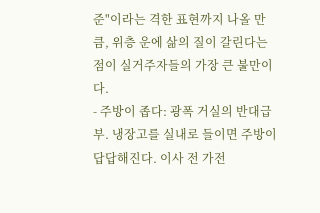준"이라는 격한 표현까지 나올 만큼, 위층 운에 삶의 질이 갈린다는 점이 실거주자들의 가장 큰 불만이다.
- 주방이 좁다: 광폭 거실의 반대급부. 냉장고를 실내로 들이면 주방이 답답해진다. 이사 전 가전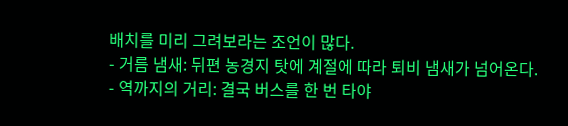배치를 미리 그려보라는 조언이 많다.
- 거름 냄새: 뒤편 농경지 탓에 계절에 따라 퇴비 냄새가 넘어온다.
- 역까지의 거리: 결국 버스를 한 번 타야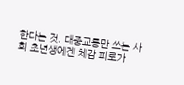한다는 것. 대중교통만 쓰는 사회 초년생에겐 체감 피로가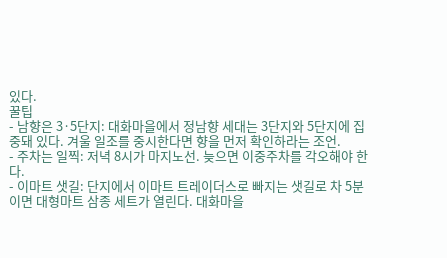있다.
꿀팁
- 남향은 3·5단지: 대화마을에서 정남향 세대는 3단지와 5단지에 집중돼 있다. 겨울 일조를 중시한다면 향을 먼저 확인하라는 조언.
- 주차는 일찍: 저녁 8시가 마지노선. 늦으면 이중주차를 각오해야 한다.
- 이마트 샛길: 단지에서 이마트 트레이더스로 빠지는 샛길로 차 5분이면 대형마트 삼종 세트가 열린다. 대화마을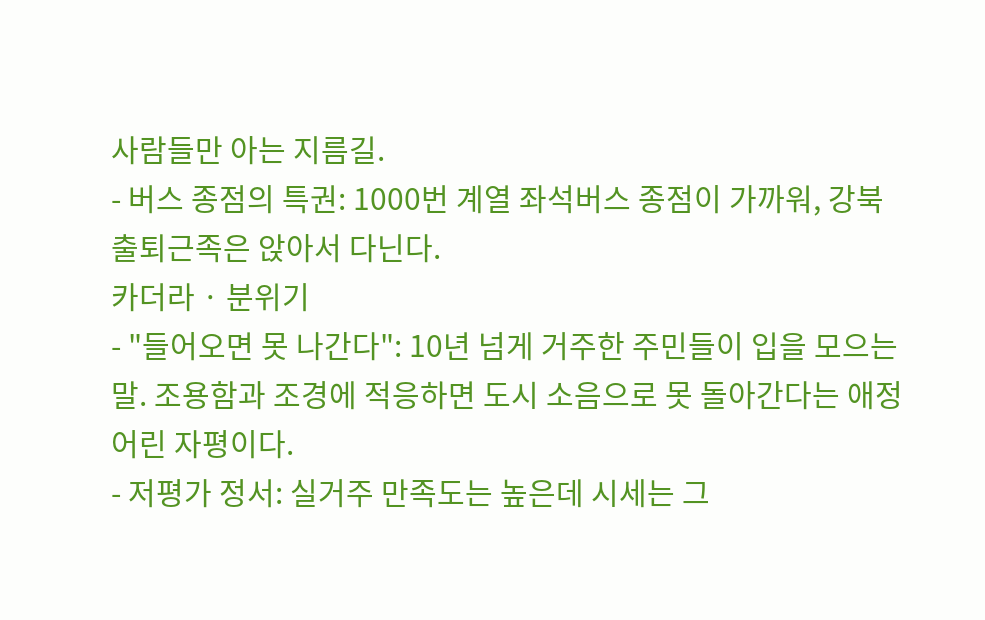사람들만 아는 지름길.
- 버스 종점의 특권: 1000번 계열 좌석버스 종점이 가까워, 강북 출퇴근족은 앉아서 다닌다.
카더라 · 분위기
- "들어오면 못 나간다": 10년 넘게 거주한 주민들이 입을 모으는 말. 조용함과 조경에 적응하면 도시 소음으로 못 돌아간다는 애정 어린 자평이다.
- 저평가 정서: 실거주 만족도는 높은데 시세는 그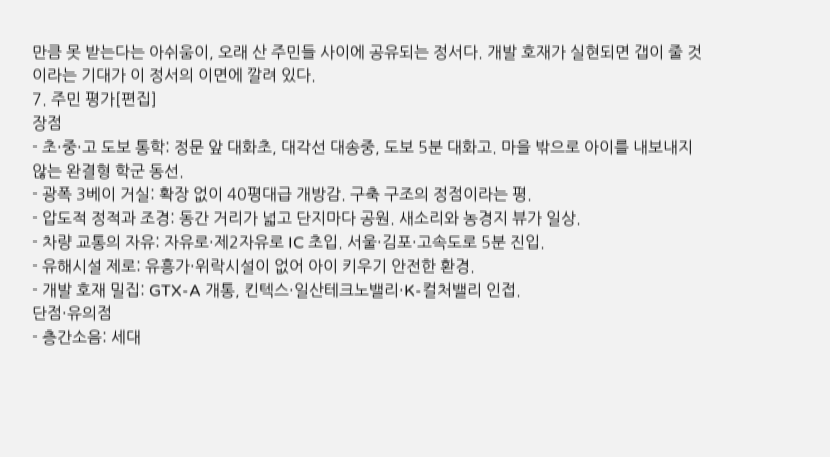만큼 못 받는다는 아쉬움이, 오래 산 주민들 사이에 공유되는 정서다. 개발 호재가 실현되면 갭이 줄 것이라는 기대가 이 정서의 이면에 깔려 있다.
7. 주민 평가[편집]
장점
- 초·중·고 도보 통학: 정문 앞 대화초, 대각선 대송중, 도보 5분 대화고. 마을 밖으로 아이를 내보내지 않는 완결형 학군 동선.
- 광폭 3베이 거실: 확장 없이 40평대급 개방감. 구축 구조의 정점이라는 평.
- 압도적 정적과 조경: 동간 거리가 넓고 단지마다 공원. 새소리와 농경지 뷰가 일상.
- 차량 교통의 자유: 자유로·제2자유로 IC 초입. 서울·김포·고속도로 5분 진입.
- 유해시설 제로: 유흥가·위락시설이 없어 아이 키우기 안전한 환경.
- 개발 호재 밀집: GTX-A 개통, 킨텍스·일산테크노밸리·K-컬처밸리 인접.
단점·유의점
- 층간소음: 세대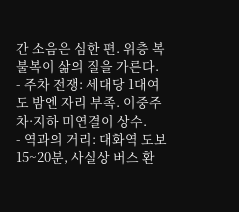간 소음은 심한 편. 위층 복불복이 삶의 질을 가른다.
- 주차 전쟁: 세대당 1대여도 밤엔 자리 부족. 이중주차·지하 미연결이 상수.
- 역과의 거리: 대화역 도보 15~20분, 사실상 버스 환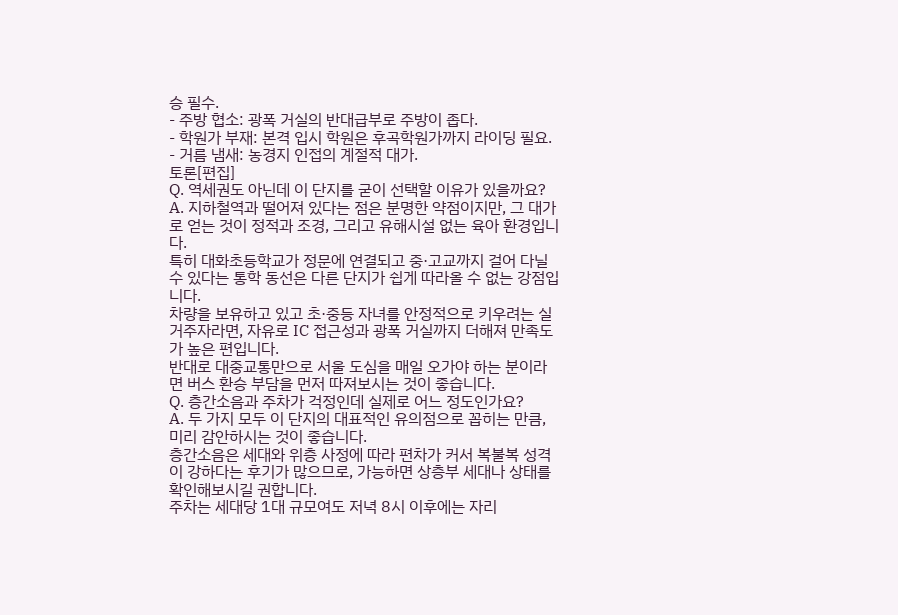승 필수.
- 주방 협소: 광폭 거실의 반대급부로 주방이 좁다.
- 학원가 부재: 본격 입시 학원은 후곡학원가까지 라이딩 필요.
- 거름 냄새: 농경지 인접의 계절적 대가.
토론[편집]
Q. 역세권도 아닌데 이 단지를 굳이 선택할 이유가 있을까요?
A. 지하철역과 떨어져 있다는 점은 분명한 약점이지만, 그 대가로 얻는 것이 정적과 조경, 그리고 유해시설 없는 육아 환경입니다.
특히 대화초등학교가 정문에 연결되고 중·고교까지 걸어 다닐 수 있다는 통학 동선은 다른 단지가 쉽게 따라올 수 없는 강점입니다.
차량을 보유하고 있고 초·중등 자녀를 안정적으로 키우려는 실거주자라면, 자유로 IC 접근성과 광폭 거실까지 더해져 만족도가 높은 편입니다.
반대로 대중교통만으로 서울 도심을 매일 오가야 하는 분이라면 버스 환승 부담을 먼저 따져보시는 것이 좋습니다.
Q. 층간소음과 주차가 걱정인데 실제로 어느 정도인가요?
A. 두 가지 모두 이 단지의 대표적인 유의점으로 꼽히는 만큼, 미리 감안하시는 것이 좋습니다.
층간소음은 세대와 위층 사정에 따라 편차가 커서 복불복 성격이 강하다는 후기가 많으므로, 가능하면 상층부 세대나 상태를 확인해보시길 권합니다.
주차는 세대당 1대 규모여도 저녁 8시 이후에는 자리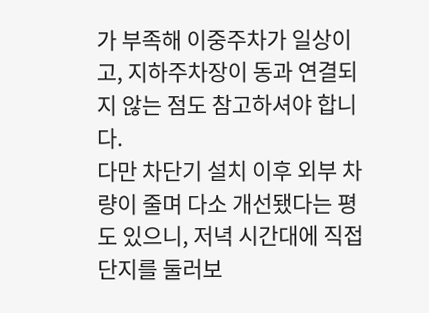가 부족해 이중주차가 일상이고, 지하주차장이 동과 연결되지 않는 점도 참고하셔야 합니다.
다만 차단기 설치 이후 외부 차량이 줄며 다소 개선됐다는 평도 있으니, 저녁 시간대에 직접 단지를 둘러보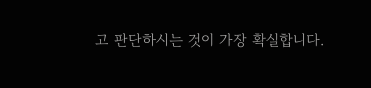고 판단하시는 것이 가장 확실합니다.